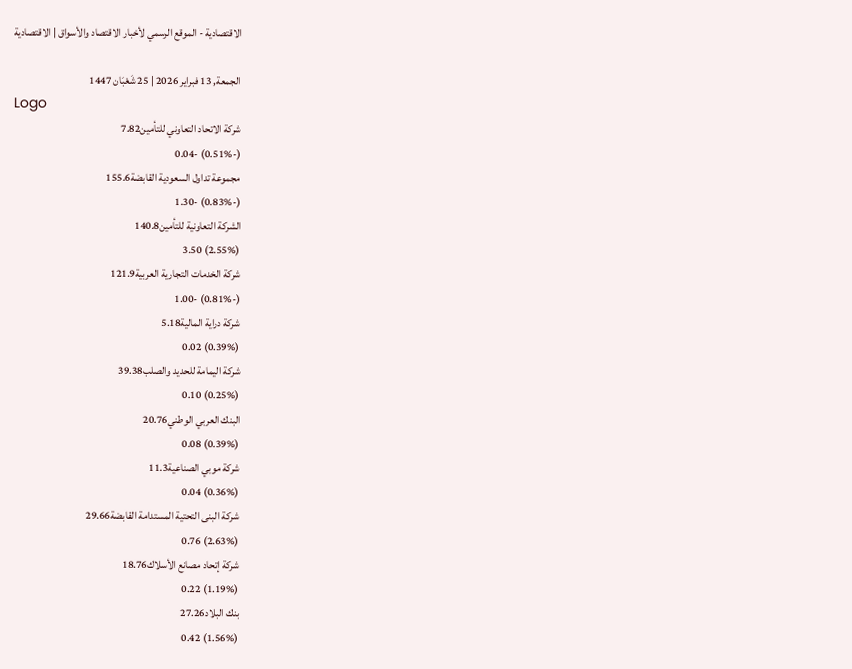الاقتصادية - الموقع الرسمي لأخبار الاقتصاد والأسواق | الاقتصادية

الجمعة, 13 فبراير 2026 | 25 شَعْبَان 1447
Logo
شركة الاتحاد التعاوني للتأمين7.82
(-0.51%) -0.04
مجموعة تداول السعودية القابضة155.6
(-0.83%) -1.30
الشركة التعاونية للتأمين140.8
(2.55%) 3.50
شركة الخدمات التجارية العربية121.9
(-0.81%) -1.00
شركة دراية المالية5.18
(0.39%) 0.02
شركة اليمامة للحديد والصلب39.38
(0.25%) 0.10
البنك العربي الوطني20.76
(0.39%) 0.08
شركة موبي الصناعية11.3
(0.36%) 0.04
شركة البنى التحتية المستدامة القابضة29.66
(2.63%) 0.76
شركة إتحاد مصانع الأسلاك18.76
(1.19%) 0.22
بنك البلاد27.26
(1.56%) 0.42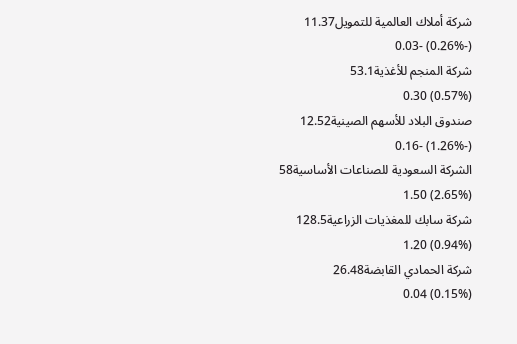شركة أملاك العالمية للتمويل11.37
(-0.26%) -0.03
شركة المنجم للأغذية53.1
(0.57%) 0.30
صندوق البلاد للأسهم الصينية12.52
(-1.26%) -0.16
الشركة السعودية للصناعات الأساسية58
(2.65%) 1.50
شركة سابك للمغذيات الزراعية128.5
(0.94%) 1.20
شركة الحمادي القابضة26.48
(0.15%) 0.04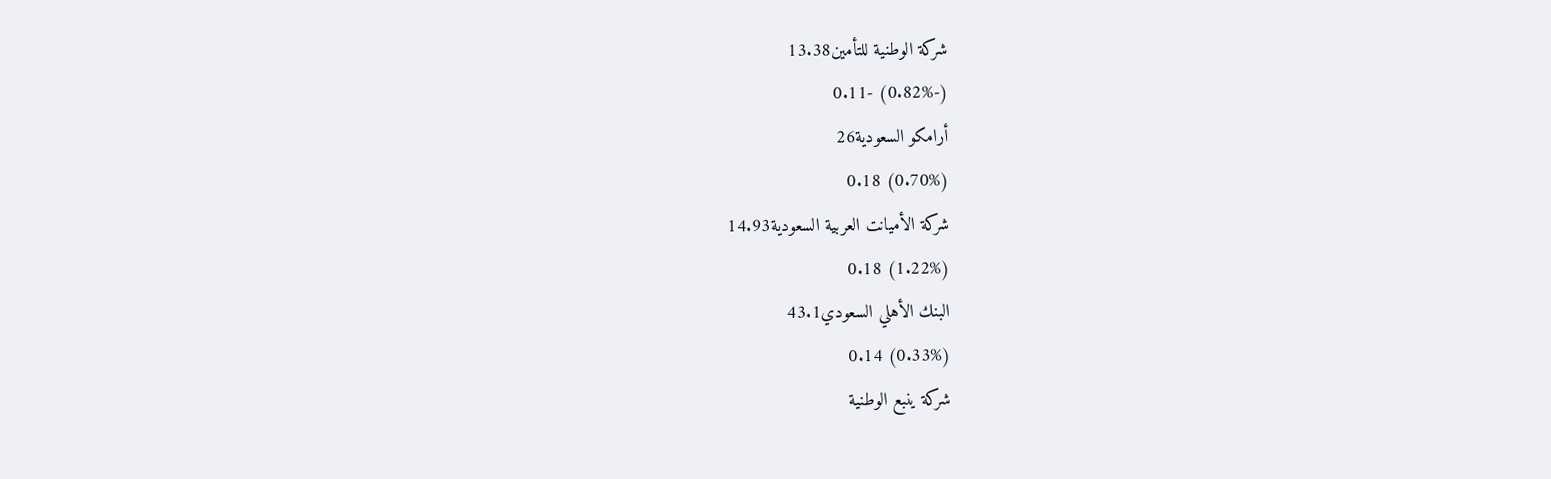شركة الوطنية للتأمين13.38
(-0.82%) -0.11
أرامكو السعودية26
(0.70%) 0.18
شركة الأميانت العربية السعودية14.93
(1.22%) 0.18
البنك الأهلي السعودي43.1
(0.33%) 0.14
شركة ينبع الوطنية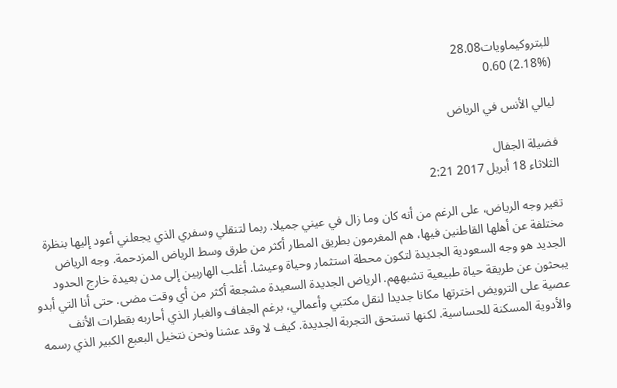للبتروكيماويات28.08
(2.18%) 0.60

ليالي الأنس في الرياض

فضيلة الجفال
الثلاثاء 18 أبريل 2017 2:21

تغير وجه الرياض، على الرغم من أنه كان وما زال في عيني جميلا. ربما لتنقلي وسفري الذي يجعلني أعود إليها بنظرة مختلفة عن أهلها القاطنين فيها، هم المغرمون بطريق المطار أكثر من طرق وسط الرياض المزدحمة. وجه الرياض الجديد هو وجه السعودية الجديدة لتكون محطة استثمار وحياة وعيشا. أغلب الهاربين إلى مدن بعيدة خارج الحدود يبحثون عن طريقة حياة طبيعية تشبههم. الرياض الجديدة السعيدة مشجعة أكثر من أي وقت مضى. حتى أنا التي أبدو عصية على الترويض اخترتها مكانا جديدا لنقل مكتبي وأعمالي، برغم الجفاف والغبار الذي أحاربه بقطرات الأنف والأدوية المسكنة للحساسية. لكنها تستحق التجربة الجديدة. كيف لا وقد عشنا ونحن نتخيل البعبع الكبير الذي رسمه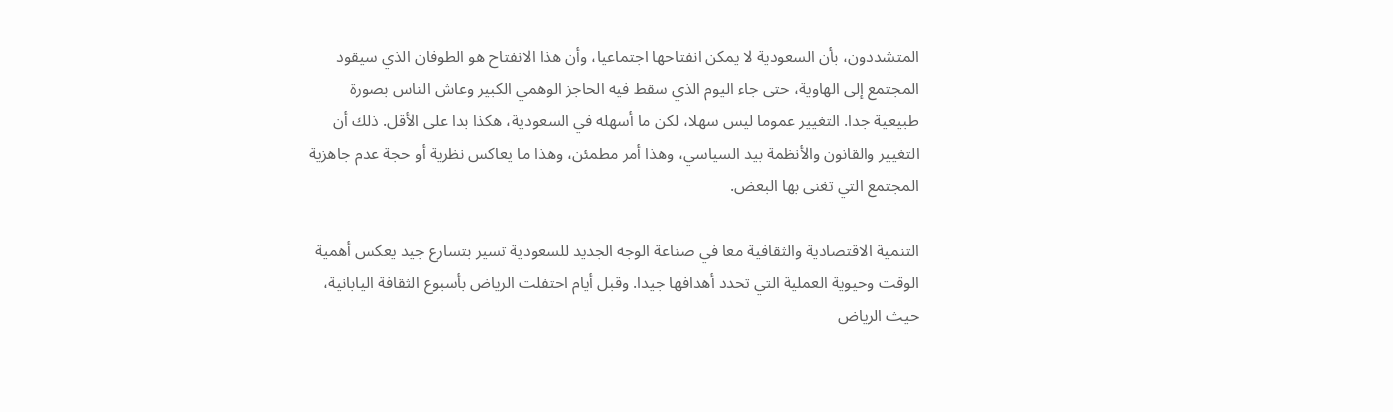المتشددون، بأن السعودية لا يمكن انفتاحها اجتماعيا، وأن هذا الانفتاح هو الطوفان الذي سيقود المجتمع إلى الهاوية، حتى جاء اليوم الذي سقط فيه الحاجز الوهمي الكبير وعاش الناس بصورة طبيعية جدا. التغيير عموما ليس سهلا، لكن ما أسهله في السعودية، هكذا بدا على الأقل. ذلك أن التغيير والقانون والأنظمة بيد السياسي، وهذا أمر مطمئن، وهذا ما يعاكس نظرية أو حجة عدم جاهزية المجتمع التي تغنى بها البعض.

التنمية الاقتصادية والثقافية معا في صناعة الوجه الجديد للسعودية تسير بتسارع جيد يعكس أهمية الوقت وحيوية العملية التي تحدد أهدافها جيدا. وقبل أيام احتفلت الرياض بأسبوع الثقافة اليابانية، حيث الرياض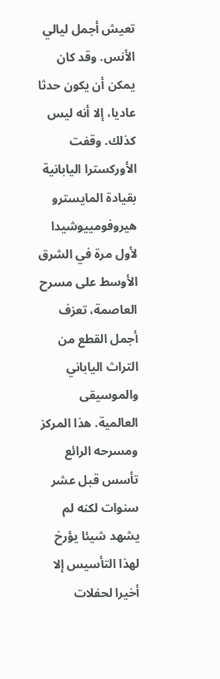تعيش أجمل ليالي الأنس. وقد كان يمكن أن يكون حدثا عاديا، إلا أنه ليس كذلك. وقفت الأوركسترا اليابانية بقيادة المايسترو هيروفومييوشيدا لأول مرة في الشرق الأوسط على مسرح العاصمة، تعزف أجمل القطع من التراث الياباني والموسيقى العالمية. هذا المركز ومسرحه الرائع تأسس قبل عشر سنوات لكنه لم يشهد شيئا يؤرخ لهذا التأسيس إلا أخيرا لحفلات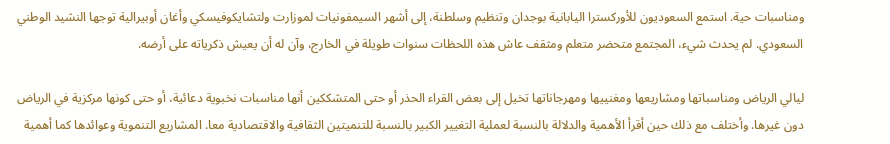ومناسبات حية. استمع السعوديون للأوركسترا اليابانية بوجدان وتنظيم وسلطنة، إلى أشهر السيمفونيات لموزارت ولتشايكوفيسكي وأغان أوبيرالية توجها النشيد الوطني السعودي. لم يحدث شيء، المجتمع متحضر متعلم ومثقف عاش هذه اللحظات سنوات طويلة في الخارج، وآن له أن يعيش ذكرياته على أرضه.

ليالي الرياض ومناسباتها ومشاريعها ومغنييها ومهرجاناتها تخيل إلى بعض القراء الحذر أو حتى المتشككين أنها مناسبات نخبوية دعائية، أو حتى كونها مركزية في الرياض دون غيرها. وأختلف مع ذلك حين أقرأ الأهمية والدلالة بالنسبة لعملية التغيير الكبير بالنسبة للتنميتين الثقافية والاقتصادية معا. المشاريع التنموية وعوائدها كما أهمية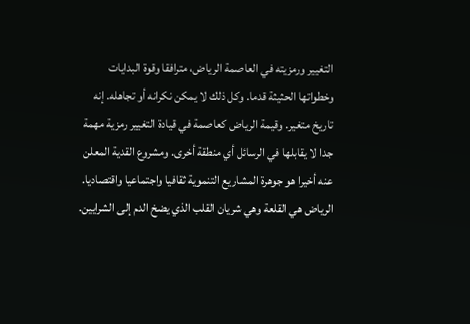التغيير ورمزيته في العاصمة الرياض، مترافقا وقوة البدايات وخطواتها الحثيثة قدما. وكل ذلك لا يمكن نكرانه أو تجاهله. إنه تاريخ متغير. وقيمة الرياض كعاصمة في قيادة التغيير رمزية مهمة جدا لا يقابلها في الرسائل أي منطقة أخرى. ومشروع القدية المعلن عنه أخيرا هو جوهرة المشاريع التنموية ثقافيا واجتماعيا واقتصاديا. الرياض هي القلعة وهي شريان القلب الذي يضخ الدم إلى الشرايين.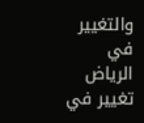والتغيير في الرياض تغيير في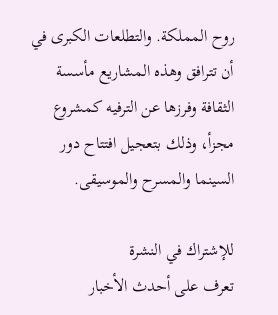روح المملكة. والتطلعات الكبرى في أن تترافق وهذه المشاريع مأسسة الثقافة وفرزها عن الترفيه كمشروع مجزأ، وذلك بتعجيل افتتاح دور السينما والمسرح والموسيقى.

للإشتراك في النشرة
تعرف على أحدث الأخبار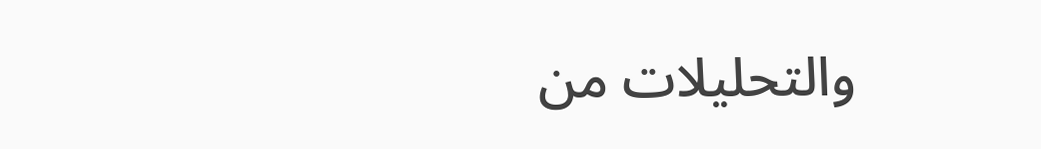والتحليلات من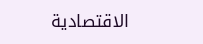الاقتصادية